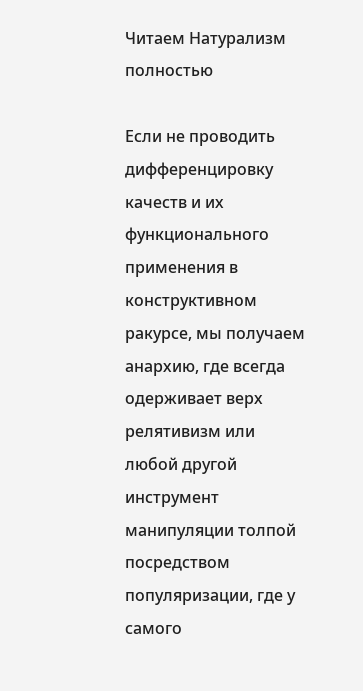Читаем Натурализм полностью

Если не проводить дифференцировку качеств и их функционального применения в конструктивном ракурсе, мы получаем анархию, где всегда одерживает верх релятивизм или любой другой инструмент манипуляции толпой посредством популяризации, где у самого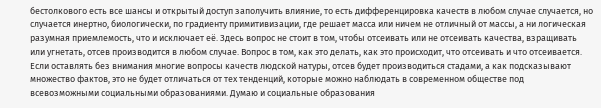бестолкового есть все шансы и открытый доступ заполучить влияние, то есть дифференцировка качеств в любом случае случается, но случается инертно, биологически, по градиенту примитивизации, где решает масса или ничем не отличный от массы, а ни логическая разумная приемлемость, что и исключает её. Здесь вопрос не стоит в том, чтобы отсеивать или не отсеивать качества, взращивать или угнетать, отсев производится в любом случае. Вопрос в том, как это делать, как это происходит, что отсеивать и что отсеивается. Если оставлять без внимания многие вопросы качеств людской натуры, отсев будет производиться стадами, а как подсказывают множество фактов, это не будет отличаться от тех тенденций, которые можно наблюдать в современном обществе под всевозможными социальными образованиями. Думаю и социальные образования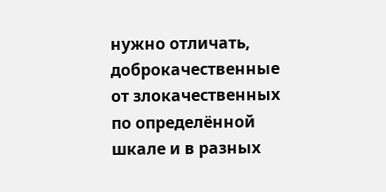нужно отличать, доброкачественные от злокачественных по определённой шкале и в разных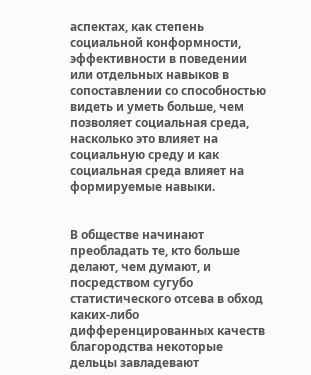аспектах, как степень социальной конформности, эффективности в поведении или отдельных навыков в сопоставлении со способностью видеть и уметь больше, чем позволяет социальная среда, насколько это влияет на социальную среду и как социальная среда влияет на формируемые навыки.


В обществе начинают преобладать те, кто больше делают, чем думают, и посредством сугубо статистического отсева в обход каких-либо дифференцированных качеств благородства некоторые дельцы завладевают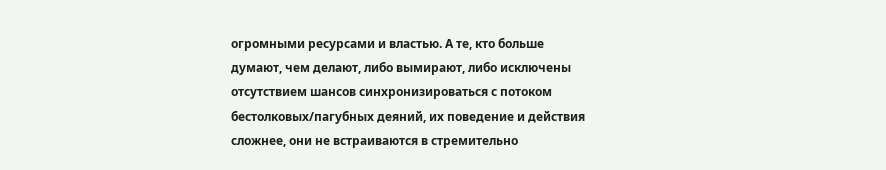огромными ресурсами и властью. А те, кто больше думают, чем делают, либо вымирают, либо исключены отсутствием шансов синхронизироваться с потоком бестолковых/пагубных деяний, их поведение и действия сложнее, они не встраиваются в стремительно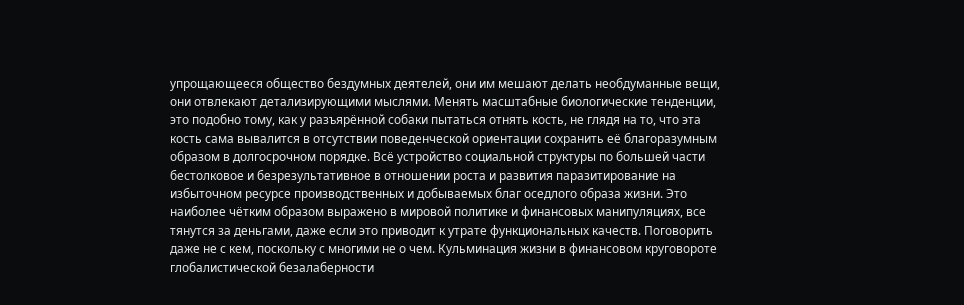упрощающееся общество бездумных деятелей, они им мешают делать необдуманные вещи, они отвлекают детализирующими мыслями. Менять масштабные биологические тенденции, это подобно тому, как у разъярённой собаки пытаться отнять кость, не глядя на то, что эта кость сама вывалится в отсутствии поведенческой ориентации сохранить её благоразумным образом в долгосрочном порядке. Всё устройство социальной структуры по большей части бестолковое и безрезультативное в отношении роста и развития паразитирование на избыточном ресурсе производственных и добываемых благ оседлого образа жизни. Это наиболее чётким образом выражено в мировой политике и финансовых манипуляциях, все тянутся за деньгами, даже если это приводит к утрате функциональных качеств. Поговорить даже не с кем, поскольку с многими не о чем. Кульминация жизни в финансовом круговороте глобалистической безалаберности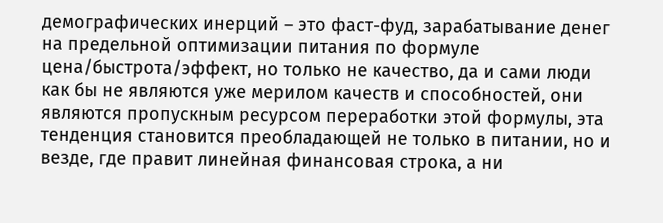демографических инерций – это фаст-фуд, зарабатывание денег на предельной оптимизации питания по формуле цена/быстрота/эффект, но только не качество, да и сами люди как бы не являются уже мерилом качеств и способностей, они являются пропускным ресурсом переработки этой формулы, эта тенденция становится преобладающей не только в питании, но и везде, где правит линейная финансовая строка, а ни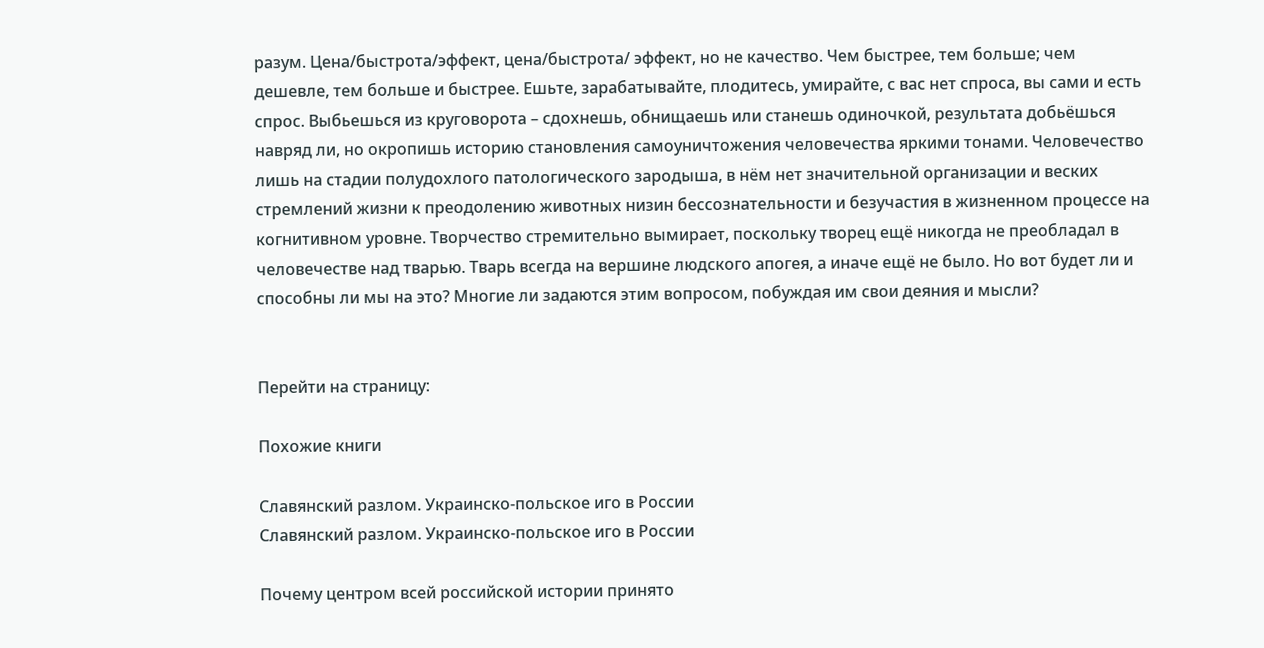разум. Цена/быстрота/эффект, цена/быстрота/ эффект, но не качество. Чем быстрее, тем больше; чем дешевле, тем больше и быстрее. Ешьте, зарабатывайте, плодитесь, умирайте, с вас нет спроса, вы сами и есть спрос. Выбьешься из круговорота – сдохнешь, обнищаешь или станешь одиночкой, результата добьёшься навряд ли, но окропишь историю становления самоуничтожения человечества яркими тонами. Человечество лишь на стадии полудохлого патологического зародыша, в нём нет значительной организации и веских стремлений жизни к преодолению животных низин бессознательности и безучастия в жизненном процессе на когнитивном уровне. Творчество стремительно вымирает, поскольку творец ещё никогда не преобладал в человечестве над тварью. Тварь всегда на вершине людского апогея, а иначе ещё не было. Но вот будет ли и способны ли мы на это? Многие ли задаются этим вопросом, побуждая им свои деяния и мысли?


Перейти на страницу:

Похожие книги

Славянский разлом. Украинско-польское иго в России
Славянский разлом. Украинско-польское иго в России

Почему центром всей российской истории принято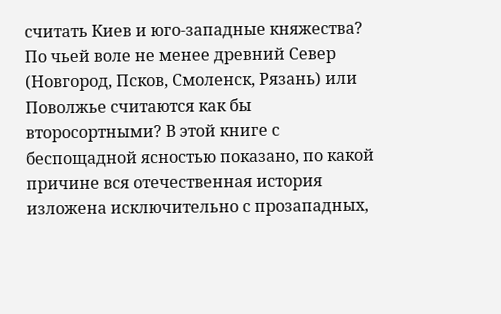считать Киев и юго-западные княжества? По чьей воле не менее древний Север (Новгород, Псков, Смоленск, Рязань) или Поволжье считаются как бы второсортными? В этой книге с беспощадной ясностью показано, по какой причине вся отечественная история изложена исключительно с прозападных,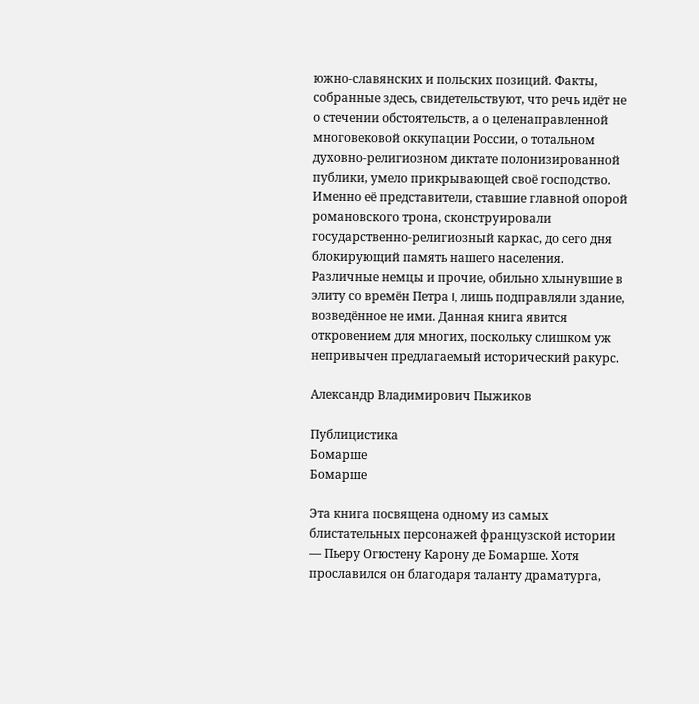южно-славянских и польских позиций. Факты, собранные здесь, свидетельствуют, что речь идёт не о стечении обстоятельств, а о целенаправленной многовековой оккупации России, о тотальном духовно-религиозном диктате полонизированной публики, умело прикрывающей своё господство. Именно её представители, ставшие главной опорой романовского трона, сконструировали государственно-религиозный каркас, до сего дня блокирующий память нашего населения. Различные немцы и прочие, обильно хлынувшие в элиту со времён Петра I, лишь подправляли здание, возведённое не ими. Данная книга явится откровением для многих, поскольку слишком уж непривычен предлагаемый исторический ракурс.

Александр Владимирович Пыжиков

Публицистика
Бомарше
Бомарше

Эта книга посвящена одному из самых блистательных персонажей французской истории — Пьеру Огюстену Карону де Бомарше. Хотя прославился он благодаря таланту драматурга,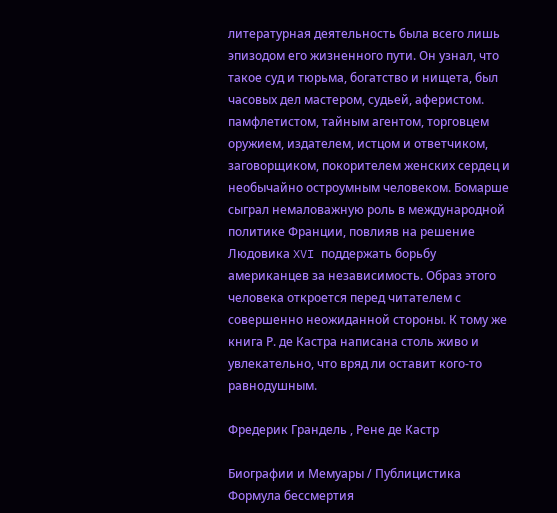литературная деятельность была всего лишь эпизодом его жизненного пути. Он узнал, что такое суд и тюрьма, богатство и нищета, был часовых дел мастером, судьей, аферистом. памфлетистом, тайным агентом, торговцем оружием, издателем, истцом и ответчиком, заговорщиком, покорителем женских сердец и необычайно остроумным человеком. Бомарше сыграл немаловажную роль в международной политике Франции, повлияв на решение Людовика XVI поддержать борьбу американцев за независимость. Образ этого человека откроется перед читателем с совершенно неожиданной стороны. К тому же книга Р. де Кастра написана столь живо и увлекательно, что вряд ли оставит кого-то равнодушным.

Фредерик Грандель , Рене де Кастр

Биографии и Мемуары / Публицистика
Формула бессмертия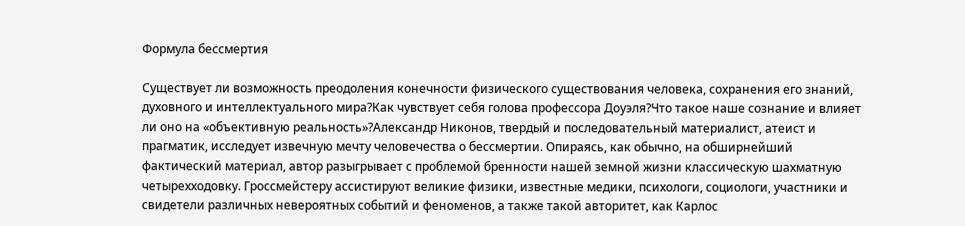Формула бессмертия

Существует ли возможность преодоления конечности физического существования человека, сохранения его знаний, духовного и интеллектуального мира?Как чувствует себя голова профессора Доуэля?Что такое наше сознание и влияет ли оно на «объективную реальность»?Александр Никонов, твердый и последовательный материалист, атеист и прагматик, исследует извечную мечту человечества о бессмертии. Опираясь, как обычно, на обширнейший фактический материал, автор разыгрывает с проблемой бренности нашей земной жизни классическую шахматную четырехходовку. Гроссмейстеру ассистируют великие физики, известные медики, психологи, социологи, участники и свидетели различных невероятных событий и феноменов, а также такой авторитет, как Карлос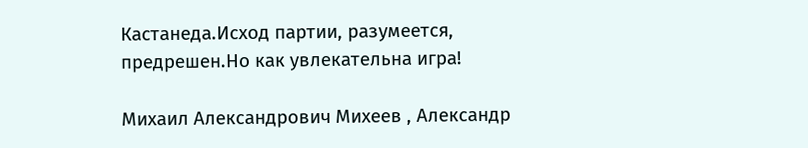Кастанеда.Исход партии, разумеется, предрешен.Но как увлекательна игра!

Михаил Александрович Михеев , Александр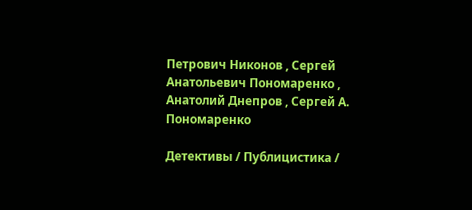Петрович Никонов , Сергей Анатольевич Пономаренко , Анатолий Днепров , Сергей А. Пономаренко

Детективы / Публицистика /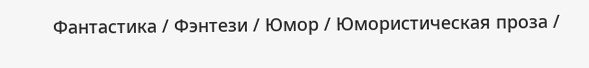Фантастика / Фэнтези / Юмор / Юмористическая проза /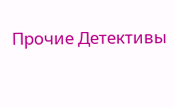Прочие Детективы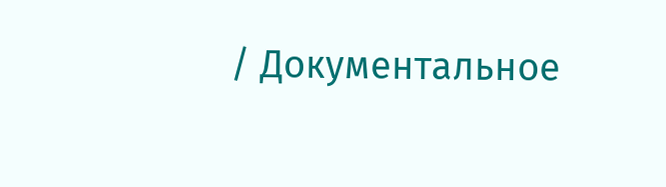/ Документальное